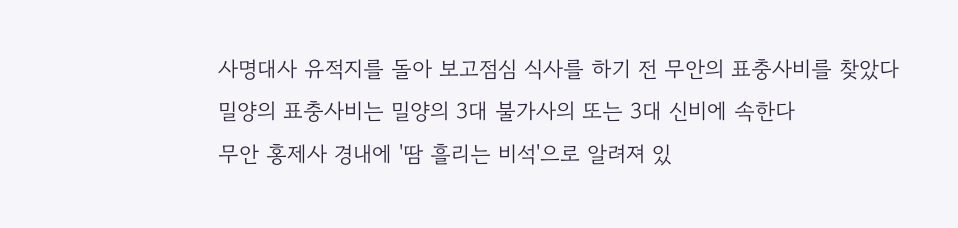사명대사 유적지를 돌아 보고점심 식사를 하기 전 무안의 표충사비를 찾았다
밀양의 표충사비는 밀양의 3대 불가사의 또는 3대 신비에 속한다
무안 홍제사 경내에 '땀 흘리는 비석'으로 알려져 있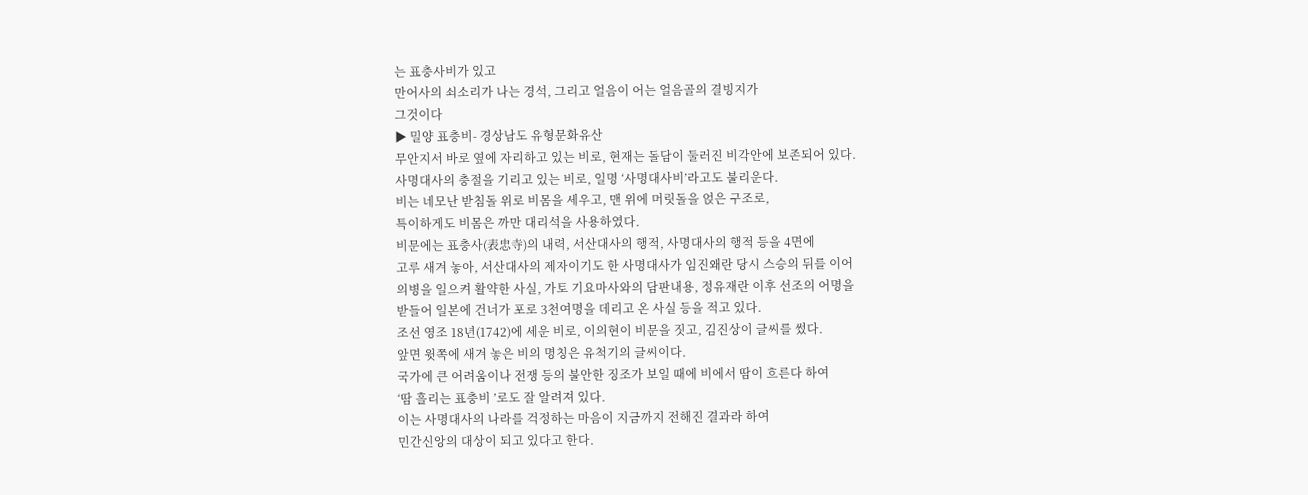는 표충사비가 있고
만어사의 쇠소리가 나는 경석, 그리고 얼음이 어는 얼음골의 결빙지가
그것이다
▶ 밀양 표충비- 경상남도 유형문화유산
무안지서 바로 옆에 자리하고 있는 비로, 현재는 돌담이 둘러진 비각안에 보존되어 있다.
사명대사의 충절을 기리고 있는 비로, 일명 ‘사명대사비’라고도 불리운다.
비는 네모난 받침돌 위로 비몸을 세우고, 맨 위에 머릿돌을 얹은 구조로,
특이하게도 비몸은 까만 대리석을 사용하였다.
비문에는 표충사(表忠寺)의 내력, 서산대사의 행적, 사명대사의 행적 등을 4면에
고루 새겨 놓아, 서산대사의 제자이기도 한 사명대사가 임진왜란 당시 스승의 뒤를 이어
의병을 일으켜 활약한 사실, 가토 기요마사와의 담판내용, 정유재란 이후 선조의 어명을
받들어 일본에 건너가 포로 3천여명을 데리고 온 사실 등을 적고 있다.
조선 영조 18년(1742)에 세운 비로, 이의현이 비문을 짓고, 김진상이 글씨를 썼다.
앞면 윗쪽에 새겨 놓은 비의 명칭은 유척기의 글씨이다.
국가에 큰 어려움이나 전쟁 등의 불안한 징조가 보일 때에 비에서 땀이 흐른다 하여
‘땀 흘리는 표충비 ’로도 잘 알려져 있다.
이는 사명대사의 나라를 걱정하는 마음이 지금까지 전해진 결과라 하여
민간신앙의 대상이 되고 있다고 한다.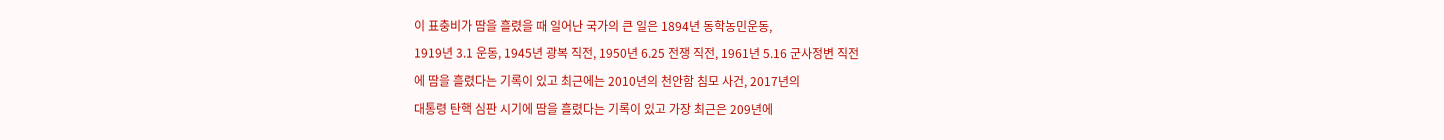이 표충비가 땀을 흘렸을 때 일어난 국가의 큰 일은 1894년 동학농민운동,
1919년 3.1 운동, 1945년 광복 직전, 1950년 6.25 전쟁 직전, 1961년 5.16 군사정변 직전
에 땀을 흘렸다는 기록이 있고 최근에는 2010년의 천안함 침모 사건, 2017년의
대통령 탄핵 심판 시기에 땀을 흘렸다는 기록이 있고 가장 최근은 209년에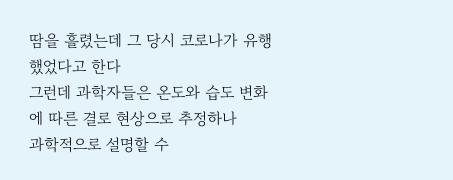땀을 흘렸는데 그 당시 코로나가 유행했었다고 한다
그런데 과학자들은 온도와 습도 변화에 따른 결로 현상으로 추정하나
과학적으로 설명할 수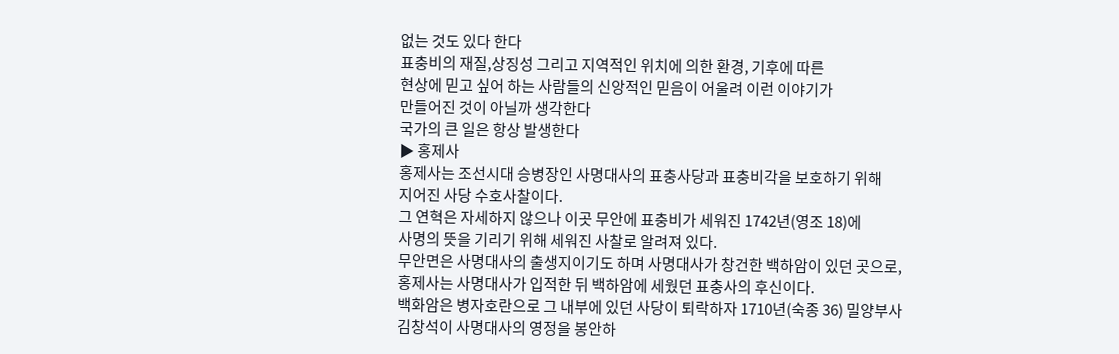없는 것도 있다 한다
표충비의 재질,상징성 그리고 지역적인 위치에 의한 환경, 기후에 따른
현상에 믿고 싶어 하는 사람들의 신앙적인 믿음이 어울려 이런 이야기가
만들어진 것이 아닐까 생각한다
국가의 큰 일은 항상 발생한다
▶ 홍제사
홍제사는 조선시대 승병장인 사명대사의 표충사당과 표충비각을 보호하기 위해
지어진 사당 수호사찰이다.
그 연혁은 자세하지 않으나 이곳 무안에 표충비가 세워진 1742년(영조 18)에
사명의 뜻을 기리기 위해 세워진 사찰로 알려져 있다.
무안면은 사명대사의 출생지이기도 하며 사명대사가 창건한 백하암이 있던 곳으로,
홍제사는 사명대사가 입적한 뒤 백하암에 세웠던 표충사의 후신이다.
백화암은 병자호란으로 그 내부에 있던 사당이 퇴락하자 1710년(숙종 36) 밀양부사
김창석이 사명대사의 영정을 봉안하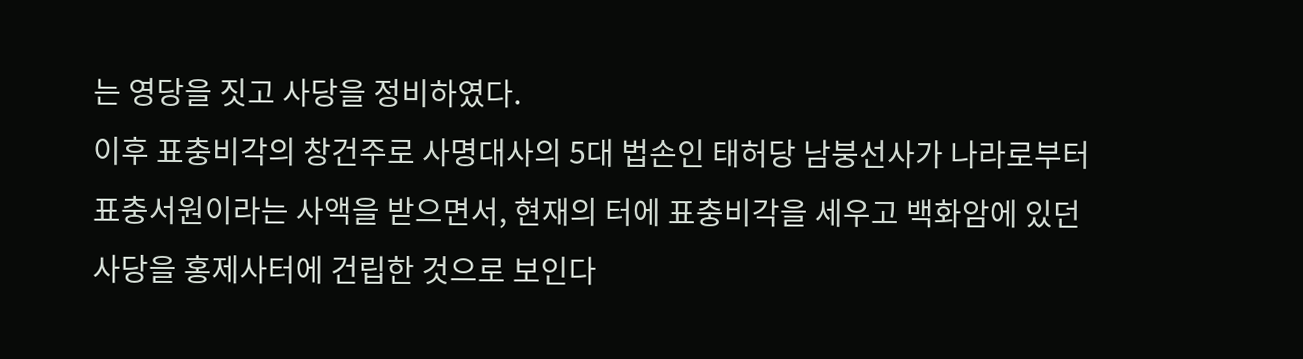는 영당을 짓고 사당을 정비하였다.
이후 표충비각의 창건주로 사명대사의 5대 법손인 태허당 남붕선사가 나라로부터
표충서원이라는 사액을 받으면서, 현재의 터에 표충비각을 세우고 백화암에 있던
사당을 홍제사터에 건립한 것으로 보인다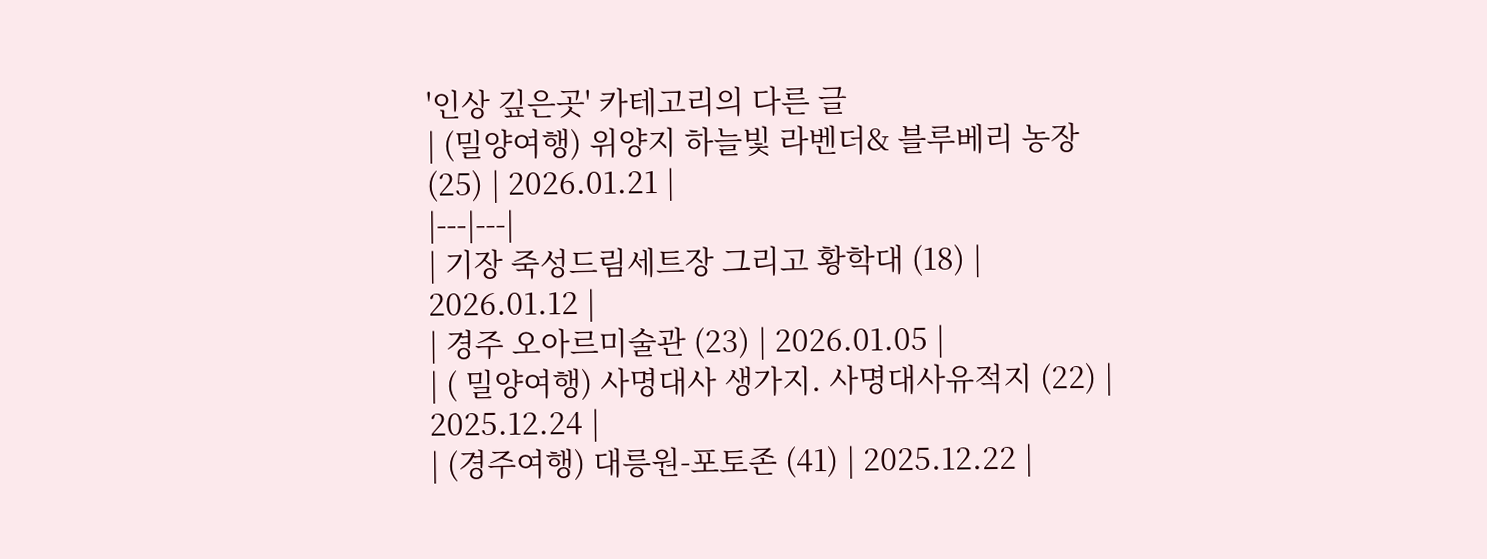'인상 깊은곳' 카테고리의 다른 글
| (밀양여행) 위양지 하늘빛 라벤더& 블루베리 농장 (25) | 2026.01.21 |
|---|---|
| 기장 죽성드림세트장 그리고 황학대 (18) | 2026.01.12 |
| 경주 오아르미술관 (23) | 2026.01.05 |
| ( 밀양여행) 사명대사 생가지. 사명대사유적지 (22) | 2025.12.24 |
| (경주여행) 대릉원-포토존 (41) | 2025.12.22 |